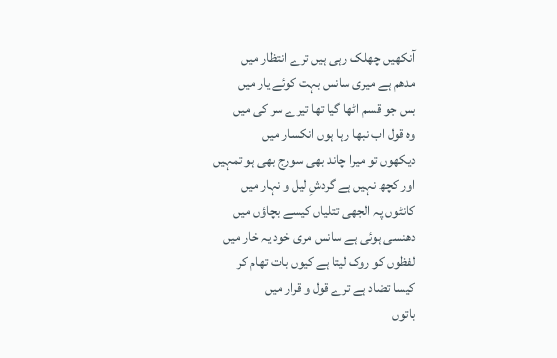آنکھیں چھلک رہی ہیں ترے انتظار میں
مدھم ہے میری سانس بہت کوئے یار میں
بس جو قسم اٹھا گیا تھا تیرے سر کی میں
وہ قول اب نبھا رہا ہوں انکسار میں
دیکھوں تو میرا چاند بھی سورج بھی ہو تمہیں
اور کچھ نہیں ہے گردشِ لیل و نہار میں
کانٹوں پہ الجھی تتلیاں کیسے بچاؤں میں
دھنسی ہوئی ہے سانس مری خود یہ خار میں
لفظوں کو روک لیتا ہے کیوں بات تھام کر
کیسا تضاد ہے ترے قول و قرار میں
باتوں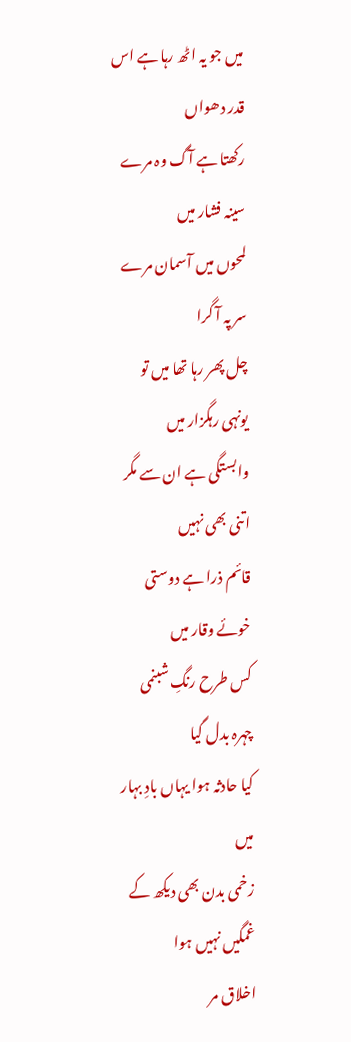میں جو یہ اٹھ رہا ہے اس قدر دھواں
رکھتا ہے آگ وہ مرے سینہ فشار میں
لمحوں میں آسمان مرے سر پہ آ گرا
چل پھر رہا تھا میں تو یونہی رہگزار میں
وابستگی ہے ان سے مگر اتنی بھی نہیں
قائم ذرا ہے دوستی خوئے وقار میں
کس طرح رنگِ شبنمی چہرہ بدل گیا
کیا حادثہ ہوا یہاں بادِ بہار میں
زخمی بدن بھی دیکھ کے غمگیں نہیں ہوا
اخلاق مر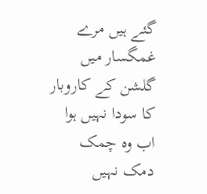گئے ہیں مرے غمگسار میں
گلشن کے کاروبار کا سودا نہیں ہوا
اب وہ چمک دمک نہیں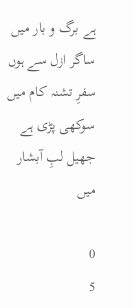ہے برگ و بار میں
ساگر ازل سے ہوں سفرِ تشنہ کام میں
سوکھی پڑی ہے جھیل لبِ آبشار میں

0
5